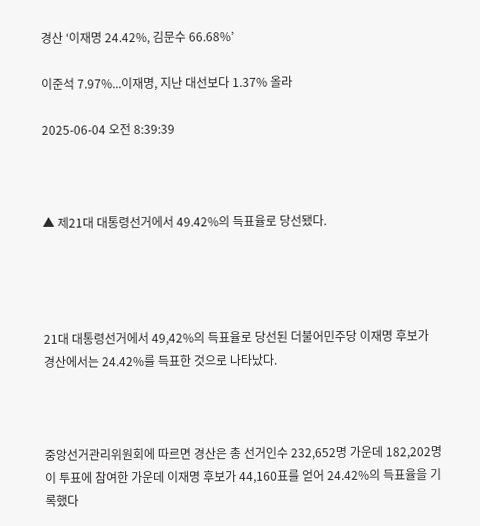경산 ‘이재명 24.42%, 김문수 66.68%’

이준석 7.97%...이재명, 지난 대선보다 1.37% 올라

2025-06-04 오전 8:39:39



▲ 제21대 대통령선거에서 49.42%의 득표율로 당선됐다.




21대 대통령선거에서 49,42%의 득표율로 당선된 더불어민주당 이재명 후보가 경산에서는 24.42%를 득표한 것으로 나타났다.



중앙선거관리위원회에 따르면 경산은 총 선거인수 232,652명 가운데 182,202명이 투표에 참여한 가운데 이재명 후보가 44,160표를 얻어 24.42%의 득표율을 기록했다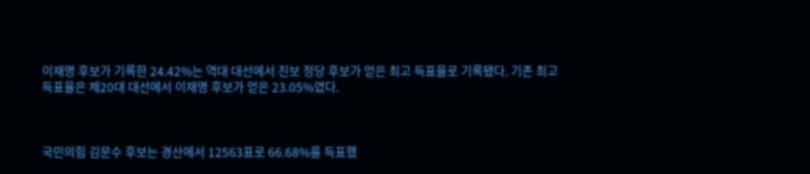이재명 후보가 기록한 24.42%는 역대 대선에서 진보 정당 후보가 얻은 최고 득표율로 기록됐다. 기존 최고 득표율은 제20대 대선에서 이재명 후보가 얻은 23.05%였다.



국민의힘 김문수 후보는 경산에서 12563표로 66.68%를 득표했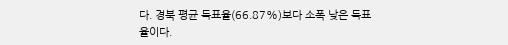다. 경북 평균 득표율(66.87%)보다 소폭 낮은 득표율이다.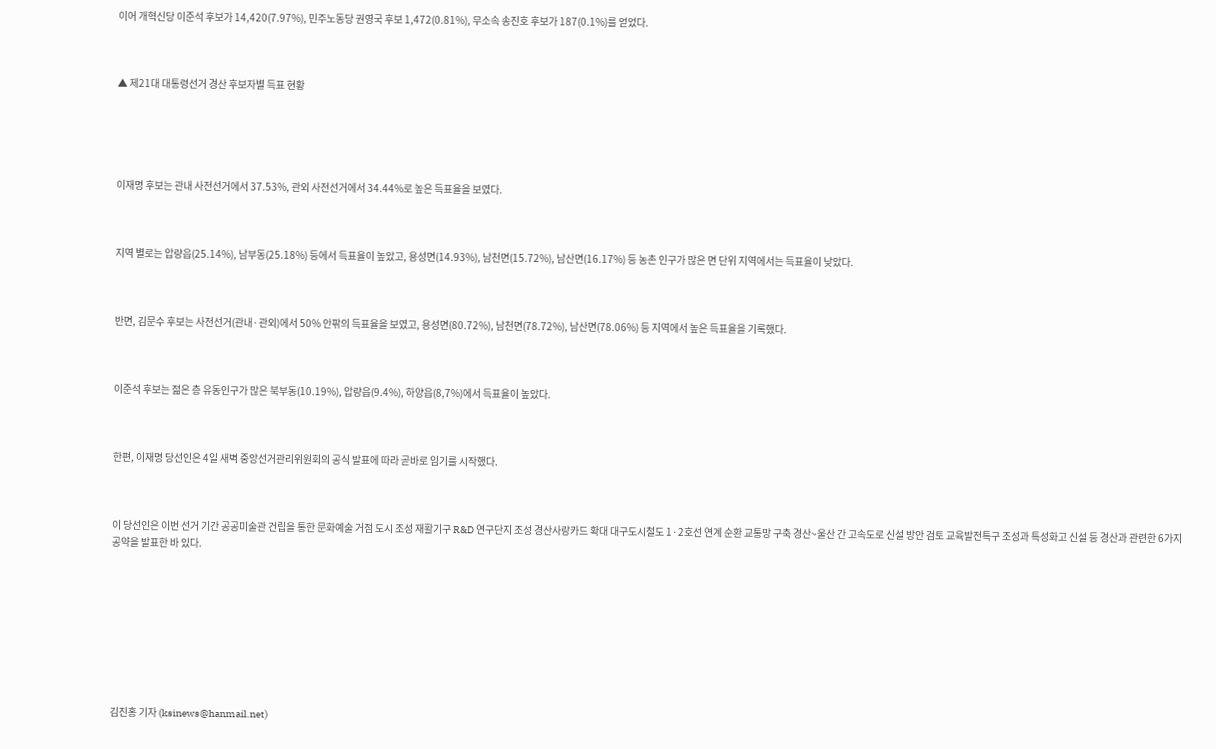이어 개혁신당 이준석 후보가 14,420(7.97%), 민주노동당 권영국 후보 1,472(0.81%), 무소속 송진호 후보가 187(0.1%)를 얻었다.



▲ 제21대 대통령선거 경산 후보자별 득표 현황





이재명 후보는 관내 사전선거에서 37.53%, 관외 사전선거에서 34.44%로 높은 득표율을 보였다.



지역 별로는 압량읍(25.14%), 남부동(25.18%) 등에서 득표율이 높았고, 용성면(14.93%), 남천면(15.72%), 남산면(16.17%) 등 농촌 인구가 많은 면 단위 지역에서는 득표율이 낮았다.



반면, 김문수 후보는 사전선거(관내·관외)에서 50% 안팎의 득표율을 보였고, 용성면(80.72%), 남천면(78.72%), 남산면(78.06%) 등 지역에서 높은 득표율을 기록했다.



이준석 후보는 젊은 층 유동인구가 많은 북부동(10.19%), 압량읍(9.4%), 하양읍(8,7%)에서 득표율이 높았다.



한편, 이재명 당선인은 4일 새벽 중앙선거관리위원회의 공식 발표에 따라 곧바로 임기를 시작했다.



이 당선인은 이번 선거 기간 공공미술관 건립을 통한 문화예술 거점 도시 조성 재활기구 R&D 연구단지 조성 경산사랑카드 확대 대구도시철도 1·2호선 연계 순환 교통망 구축 경산~울산 간 고속도로 신설 방안 검토 교육발전특구 조성과 특성화고 신설 등 경산과 관련한 6가지 공약을 발표한 바 있다.









김진홍 기자 (ksinews@hanmail.net)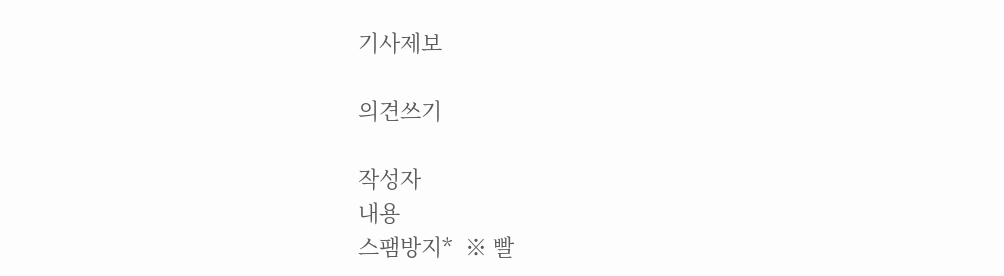기사제보

의견쓰기

작성자
내용
스팸방지*  ※ 빨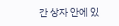간 상자 안에 있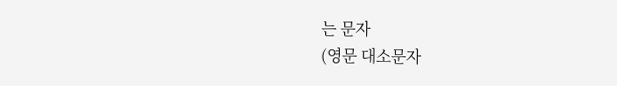는 문자
(영문 대소문자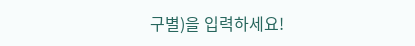구별)을 입력하세요!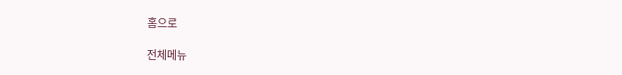홈으로

전체메뉴